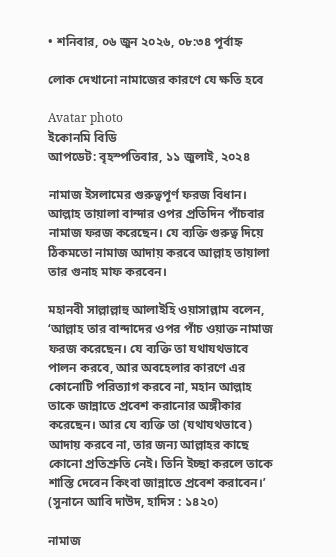• শনিবার, ০৬ জুন ২০২৬, ০৮:৩৪ পূর্বাহ্ন

লোক দেখানো নামাজের কারণে যে ক্ষতি হবে

Avatar photo
ইকোনমি বিডি
আপডেট: বৃহস্পতিবার, ১১ জুলাই, ২০২৪

নামাজ ইসলামের গুরুত্বপূর্ণ ফরজ বিধান। আল্লাহ তায়ালা বান্দার ওপর প্রতিদিন পাঁচবার নামাজ ফরজ করেছেন। যে ব্যক্তি গুরুত্ব দিয়ে ঠিকমতো নামাজ আদায় করবে আল্লাহ তায়ালা তার গুনাহ মাফ করবেন।

মহানবী সাল্লাল্লাহু আলাইহি ওয়াসাল্লাম বলেন, ‘আল্লাহ তার বান্দাদের ওপর পাঁচ ওয়াক্ত নামাজ ফরজ করেছেন। যে ব্যক্তি তা যথাযথভাবে পালন করবে, আর অবহেলার কারণে এর কোনোটি পরিত্যাগ করবে না, মহান আল্লাহ তাকে জান্নাতে প্রবেশ করানোর অঙ্গীকার করেছেন। আর যে ব্যক্তি তা (যথাযথভাবে) আদায় করবে না, তার জন্য আল্লাহর কাছে কোনো প্রতিশ্রুতি নেই। তিনি ইচ্ছা করলে তাকে শাস্তি দেবেন কিংবা জান্নাতে প্রবেশ করাবেন।’ (সুনানে আবি দাউদ, হাদিস : ১৪২০)

নামাজ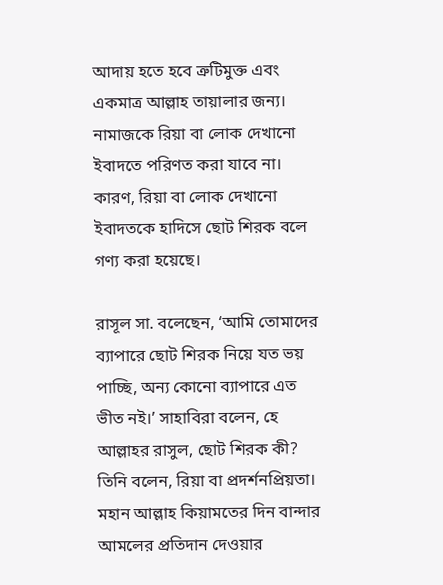আদায় হতে হবে ত্রুটিমুক্ত এবং একমাত্র আল্লাহ তায়ালার জন্য। নামাজকে রিয়া বা লোক দেখানো ইবাদতে পরিণত করা যাবে না। কারণ, রিয়া বা লোক দেখানো ইবাদতকে হাদিসে ছোট শিরক বলে গণ্য করা হয়েছে।

রাসূল সা. বলেছেন, ‘আমি তোমাদের ব্যাপারে ছোট শিরক নিয়ে যত ভয় পাচ্ছি, অন্য কোনো ব্যাপারে এত ভীত নই।’ সাহাবিরা বলেন, হে আল্লাহর রাসুল, ছোট শিরক কী? তিনি বলেন, রিয়া বা প্রদর্শনপ্রিয়তা। মহান আল্লাহ কিয়ামতের দিন বান্দার আমলের প্রতিদান দেওয়ার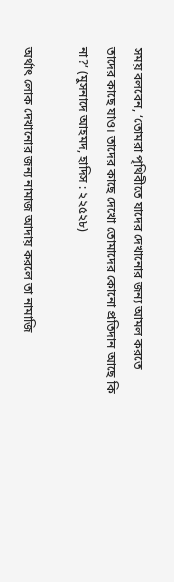সময় বলবেন, ‘তোমরা পৃথিবীতে যাদের দেখানোর জন্য আমল করতে তাদের কাছে যাও। তাদের কাছে দেখো তোমাদের কোনো প্রতিদান আছে কি না?’ (মুসনাদে আহমদ, হাদিস : ২২৫২৮)

অর্থাৎ লোক দেখানোর জন্য নামাজ আদায় করলে তা নামাজি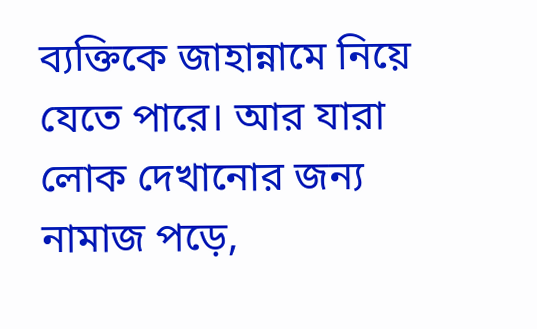ব্যক্তিকে জাহান্নামে নিয়ে যেতে পারে। আর যারা লোক দেখানোর জন্য নামাজ পড়ে,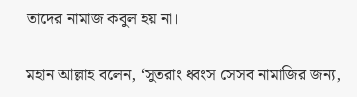তাদের নামাজ কবুল হয় না।

মহান আল্লাহ বলেন, ‘সুতরাং ধ্বংস সেসব নামাজির জন্য,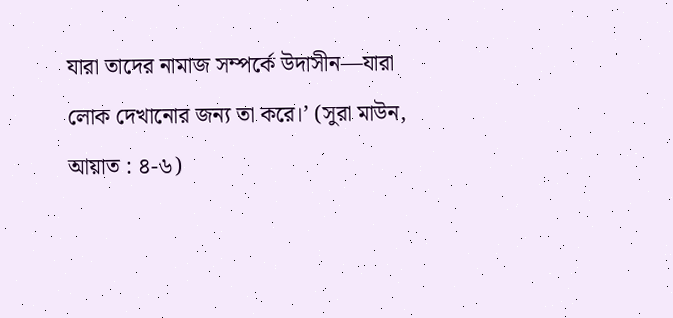যারা তাদের নামাজ সম্পর্কে উদাসীন—যারা লোক দেখানোর জন্য তা করে।’ (সুরা মাউন, আয়াত : ৪-৬)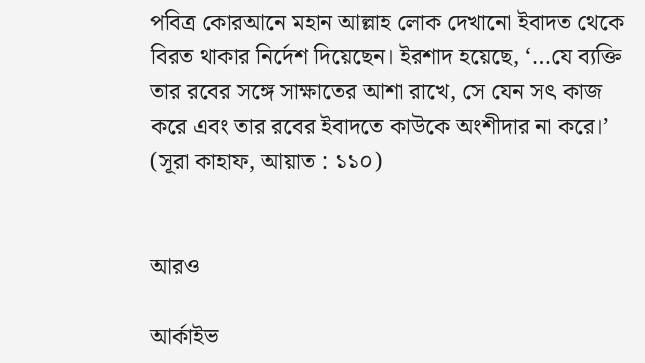পবিত্র কোরআনে মহান আল্লাহ লোক দেখানো ইবাদত থেকে বিরত থাকার নির্দেশ দিয়েছেন। ইরশাদ হয়েছে, ‘…যে ব্যক্তি তার রবের সঙ্গে সাক্ষাতের আশা রাখে, সে যেন সৎ কাজ করে এবং তার রবের ইবাদতে কাউকে অংশীদার না করে।’ (সূরা কাহাফ, আয়াত : ১১০)


আরও

আর্কাইভ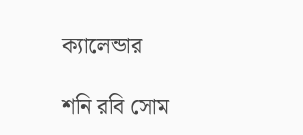ক্যালেন্ডার

শনি রবি সোম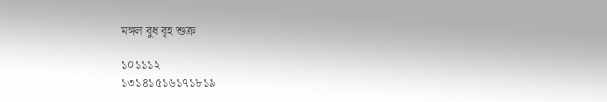মঙ্গল বুধ বৃহ শুক্র

১০১১১২
১৩১৪১৫১৬১৭১৮১৯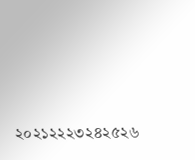২০২১২২২৩২৪২৫২৬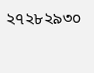২৭২৮২৯৩০